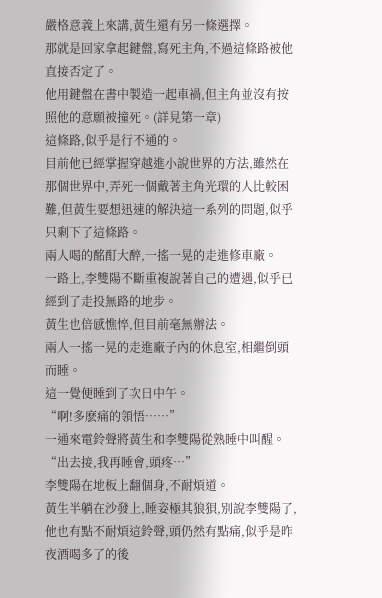嚴格意義上來講,黃生還有另一條選擇。
那就是回家拿起鍵盤,寫死主角,不過這條路被他直接否定了。
他用鍵盤在書中製造一起車禍,但主角並沒有按照他的意願被撞死。(詳見第一章)
這條路,似乎是行不通的。
目前他已經掌握穿越進小說世界的方法,雖然在那個世界中,弄死一個戴著主角光環的人比較困難,但黃生要想迅速的解決這一系列的問題,似乎只剩下了這條路。
兩人喝的酩酊大醉,一搖一晃的走進修車廠。
一路上,李雙陽不斷重複說著自己的遭遇,似乎已經到了走投無路的地步。
黃生也倍感憔悴,但目前毫無辦法。
兩人一搖一晃的走進廠子內的休息室,相繼倒頭而睡。
這一覺便睡到了次日中午。
“啊!多麽痛的領悟……”
一通來電鈴聲將黃生和李雙陽從熟睡中叫醒。
“出去接,我再睡會,頭疼…”
李雙陽在地板上翻個身,不耐煩道。
黃生半躺在沙發上,睡姿極其狼狽,別說李雙陽了,他也有點不耐煩這鈴聲,頭仍然有點痛,似乎是昨夜酒喝多了的後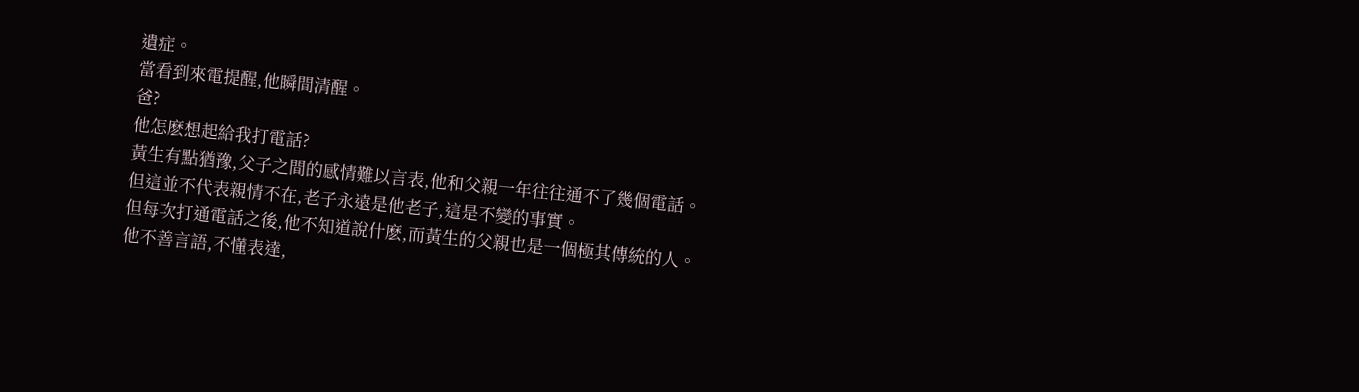遺症。
當看到來電提醒,他瞬間清醒。
爸?
他怎麽想起給我打電話?
黃生有點猶豫,父子之間的感情難以言表,他和父親一年往往通不了幾個電話。
但這並不代表親情不在,老子永遠是他老子,這是不變的事實。
但每次打通電話之後,他不知道說什麽,而黃生的父親也是一個極其傳統的人。
他不善言語,不懂表達,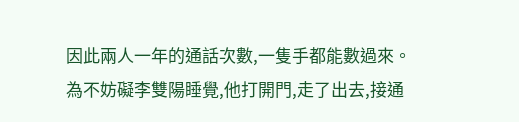因此兩人一年的通話次數,一隻手都能數過來。
為不妨礙李雙陽睡覺,他打開門,走了出去,接通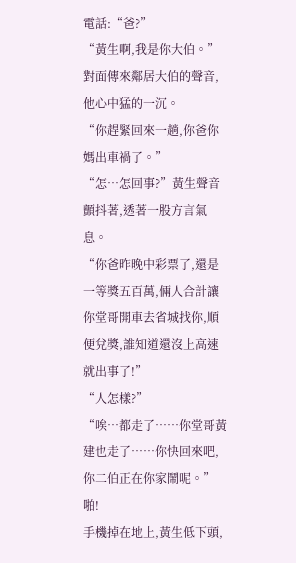電話:“爸?”
“黃生啊,我是你大伯。”
對面傳來鄰居大伯的聲音,他心中猛的一沉。
“你趕緊回來一趟,你爸你媽出車禍了。”
“怎…怎回事?”黃生聲音顫抖著,透著一股方言氣息。
“你爸昨晚中彩票了,還是一等獎五百萬,倆人合計讓你堂哥開車去省城找你,順便兌獎,誰知道還沒上高速就出事了!”
“人怎樣?”
“唉…都走了……你堂哥黃建也走了……你快回來吧,你二伯正在你家鬧呢。”
啪!
手機掉在地上,黃生低下頭,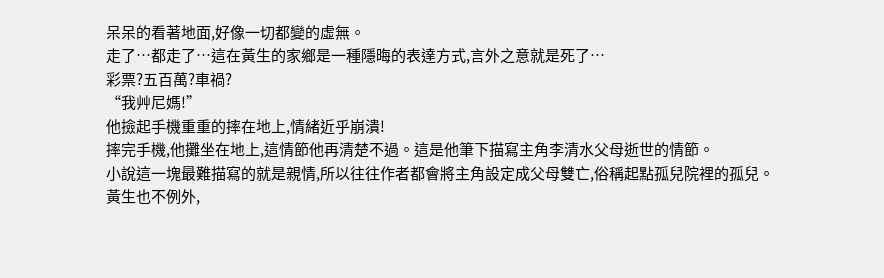呆呆的看著地面,好像一切都變的虛無。
走了…都走了…這在黃生的家鄉是一種隱晦的表達方式,言外之意就是死了…
彩票?五百萬?車禍?
“我艸尼媽!”
他撿起手機重重的摔在地上,情緒近乎崩潰!
摔完手機,他攤坐在地上,這情節他再清楚不過。這是他筆下描寫主角李清水父母逝世的情節。
小說這一塊最難描寫的就是親情,所以往往作者都會將主角設定成父母雙亡,俗稱起點孤兒院裡的孤兒。
黃生也不例外,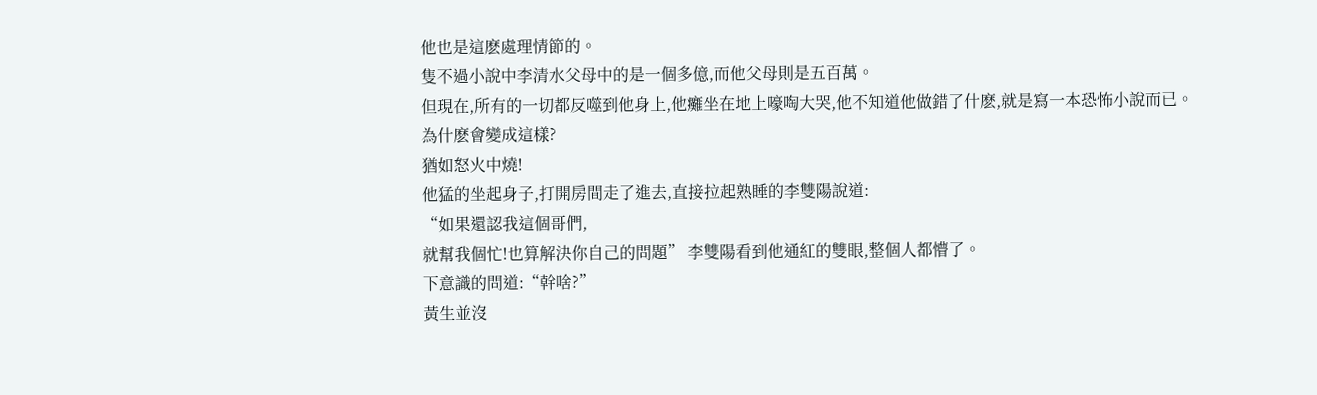他也是這麽處理情節的。
隻不過小說中李清水父母中的是一個多億,而他父母則是五百萬。
但現在,所有的一切都反噬到他身上,他癱坐在地上嚎啕大哭,他不知道他做錯了什麽,就是寫一本恐怖小說而已。
為什麽會變成這樣?
猶如怒火中燒!
他猛的坐起身子,打開房間走了進去,直接拉起熟睡的李雙陽說道:
“如果還認我這個哥們,
就幫我個忙!也算解決你自己的問題” 李雙陽看到他通紅的雙眼,整個人都懵了。
下意識的問道:“幹啥?”
黃生並沒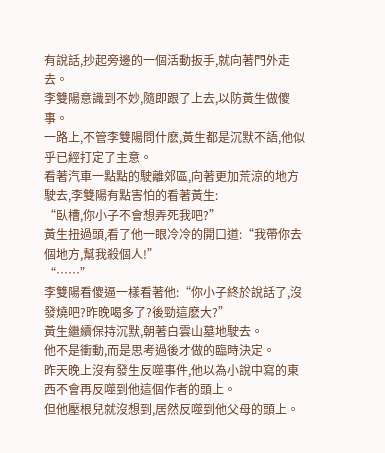有說話,抄起旁邊的一個活動扳手,就向著門外走去。
李雙陽意識到不妙,隨即跟了上去,以防黃生做傻事。
一路上,不管李雙陽問什麽,黃生都是沉默不語,他似乎已經打定了主意。
看著汽車一點點的駛離郊區,向著更加荒涼的地方駛去,李雙陽有點害怕的看著黃生:
“臥槽,你小子不會想弄死我吧?”
黃生扭過頭,看了他一眼冷冷的開口道:“我帶你去個地方,幫我殺個人!”
“……”
李雙陽看傻逼一樣看著他:“你小子終於說話了,沒發燒吧?昨晚喝多了?後勁這麽大?”
黃生繼續保持沉默,朝著白雲山墓地駛去。
他不是衝動,而是思考過後才做的臨時決定。
昨天晚上沒有發生反噬事件,他以為小說中寫的東西不會再反噬到他這個作者的頭上。
但他壓根兒就沒想到,居然反噬到他父母的頭上。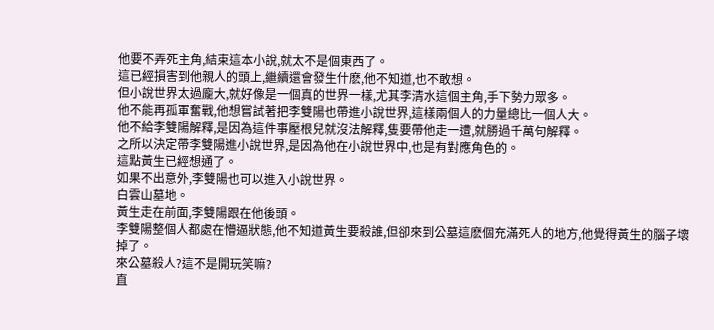他要不弄死主角,結束這本小說,就太不是個東西了。
這已經損害到他親人的頭上,繼續還會發生什麽,他不知道,也不敢想。
但小說世界太過龐大,就好像是一個真的世界一樣,尤其李清水這個主角,手下勢力眾多。
他不能再孤軍奮戰,他想嘗試著把李雙陽也帶進小說世界,這樣兩個人的力量總比一個人大。
他不給李雙陽解釋,是因為這件事壓根兒就沒法解釋,隻要帶他走一遭,就勝過千萬句解釋。
之所以決定帶李雙陽進小說世界,是因為他在小說世界中,也是有對應角色的。
這點黃生已經想通了。
如果不出意外,李雙陽也可以進入小說世界。
白雲山墓地。
黃生走在前面,李雙陽跟在他後頭。
李雙陽整個人都處在懵逼狀態,他不知道黃生要殺誰,但卻來到公墓這麽個充滿死人的地方,他覺得黃生的腦子壞掉了。
來公墓殺人?這不是開玩笑嘛?
直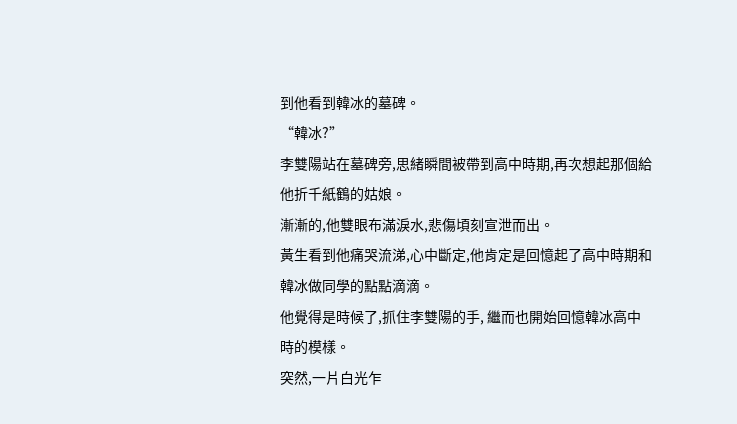到他看到韓冰的墓碑。
“韓冰?”
李雙陽站在墓碑旁,思緒瞬間被帶到高中時期,再次想起那個給他折千紙鶴的姑娘。
漸漸的,他雙眼布滿淚水,悲傷頃刻宣泄而出。
黃生看到他痛哭流涕,心中斷定,他肯定是回憶起了高中時期和韓冰做同學的點點滴滴。
他覺得是時候了,抓住李雙陽的手, 繼而也開始回憶韓冰高中時的模樣。
突然,一片白光乍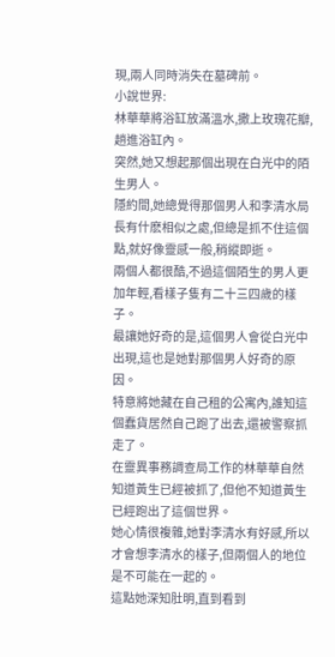現,兩人同時消失在墓碑前。
小說世界:
林華華將浴缸放滿溫水,撒上玫瑰花瓣,趟進浴缸內。
突然,她又想起那個出現在白光中的陌生男人。
隱約間,她總覺得那個男人和李清水局長有什麽相似之處,但總是抓不住這個點,就好像靈感一般,稍縱即逝。
兩個人都很酷,不過這個陌生的男人更加年輕,看樣子隻有二十三四歲的樣子。
最讓她好奇的是,這個男人會從白光中出現,這也是她對那個男人好奇的原因。
特意將她藏在自己租的公寓內,誰知這個蠢貨居然自己跑了出去,還被警察抓走了。
在靈異事務調查局工作的林華華自然知道黃生已經被抓了,但他不知道黃生已經跑出了這個世界。
她心情很複雜,她對李清水有好感,所以才會想李清水的樣子,但兩個人的地位是不可能在一起的。
這點她深知肚明,直到看到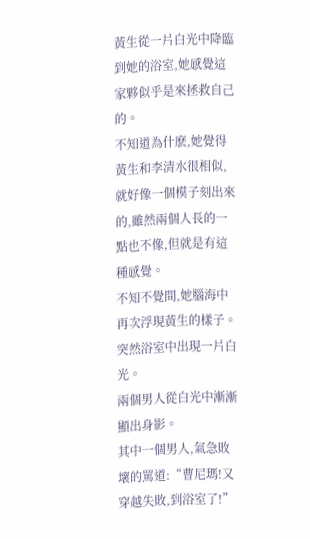黃生從一片白光中降臨到她的浴室,她感覺這家夥似乎是來拯救自己的。
不知道為什麽,她覺得黃生和李清水很相似,就好像一個模子刻出來的,雖然兩個人長的一點也不像,但就是有這種感覺。
不知不覺間,她腦海中再次浮現黃生的樣子。
突然浴室中出現一片白光。
兩個男人從白光中漸漸顯出身影。
其中一個男人,氣急敗壞的罵道:“曹尼瑪!又穿越失敗,到浴室了!”